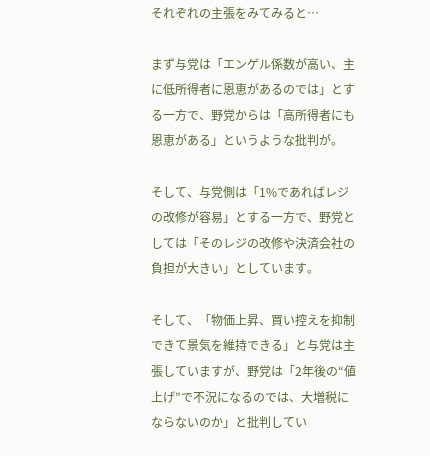それぞれの主張をみてみると…

まず与党は「エンゲル係数が高い、主に低所得者に恩恵があるのでは」とする一方で、野党からは「高所得者にも恩恵がある」というような批判が。

そして、与党側は「1%であればレジの改修が容易」とする一方で、野党としては「そのレジの改修や決済会社の負担が大きい」としています。

そして、「物価上昇、買い控えを抑制できて景気を維持できる」と与党は主張していますが、野党は「2年後の“値上げ”で不況になるのでは、大増税にならないのか」と批判してい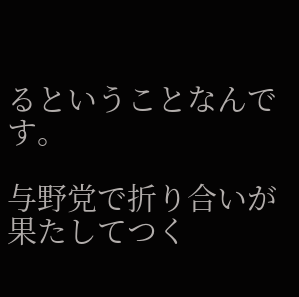るということなんです。

与野党で折り合いが果たしてつく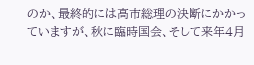のか、最終的には高市総理の決断にかかっていますが、秋に臨時国会、そして来年4月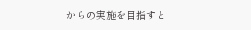からの実施を目指すと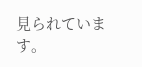見られています。